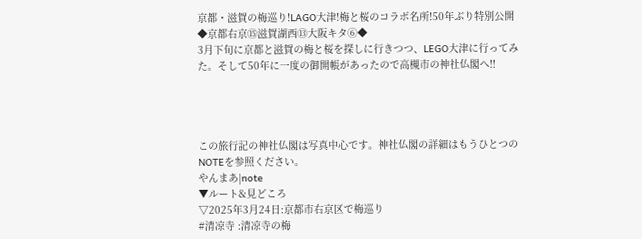京都・滋賀の梅巡り!LAGO大津!梅と桜のコラボ名所!50年ぶり特別公開◆京都右京⑮滋賀湖西⑬大阪キタ⑥◆
3月下旬に京都と滋賀の梅と桜を探しに行きつつ、LEGO大津に行ってみた。そして50年に一度の御開帳があったので高槻市の神社仏閣へ!!




この旅行記の神社仏閣は写真中心です。神社仏閣の詳細はもうひとつのNOTEを参照ください。
やんまあ|note
▼ルート&見どころ
▽2025年3月24日:京都市右京区で梅巡り
#清凉寺 :清凉寺の梅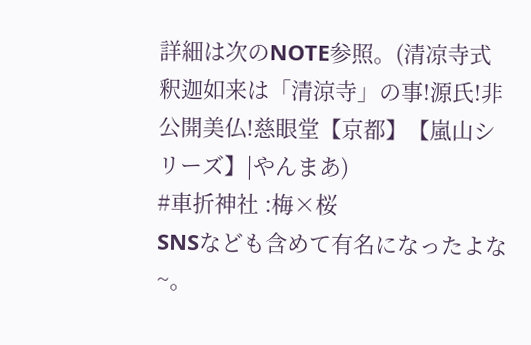詳細は次のNOTE参照。(清凉寺式釈迦如来は「清涼寺」の事!源氏!非公開美仏!慈眼堂【京都】【嵐山シリーズ】|やんまあ)
#車折神社 :梅×桜
SNSなども含めて有名になったよな~。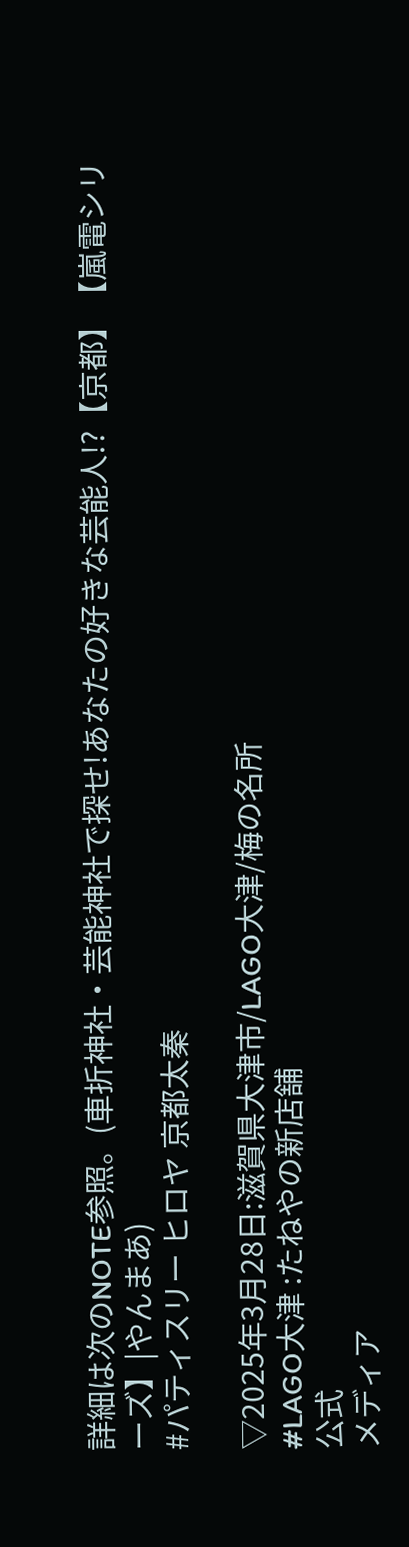詳細は次のNOTE参照。(車折神社・芸能神社で探せ!あなたの好きな芸能人!?【京都】【嵐電シリーズ】|やんまあ)
#パティスリー ヒロヤ 京都太秦

▽2025年3月28日:滋賀県大津市/LAGO大津/梅の名所
#LAGO大津 :たねやの新店舗
公式
メディア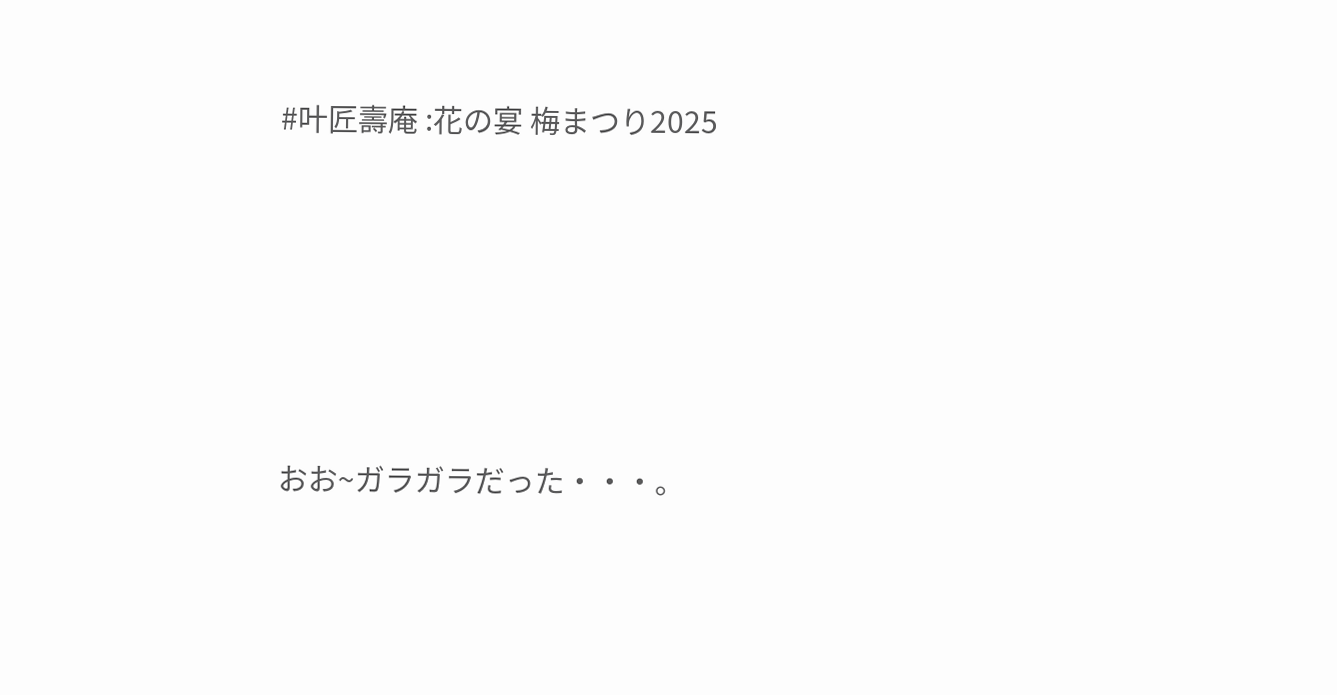#叶匠壽庵 :花の宴 梅まつり2025





おお~ガラガラだった・・・。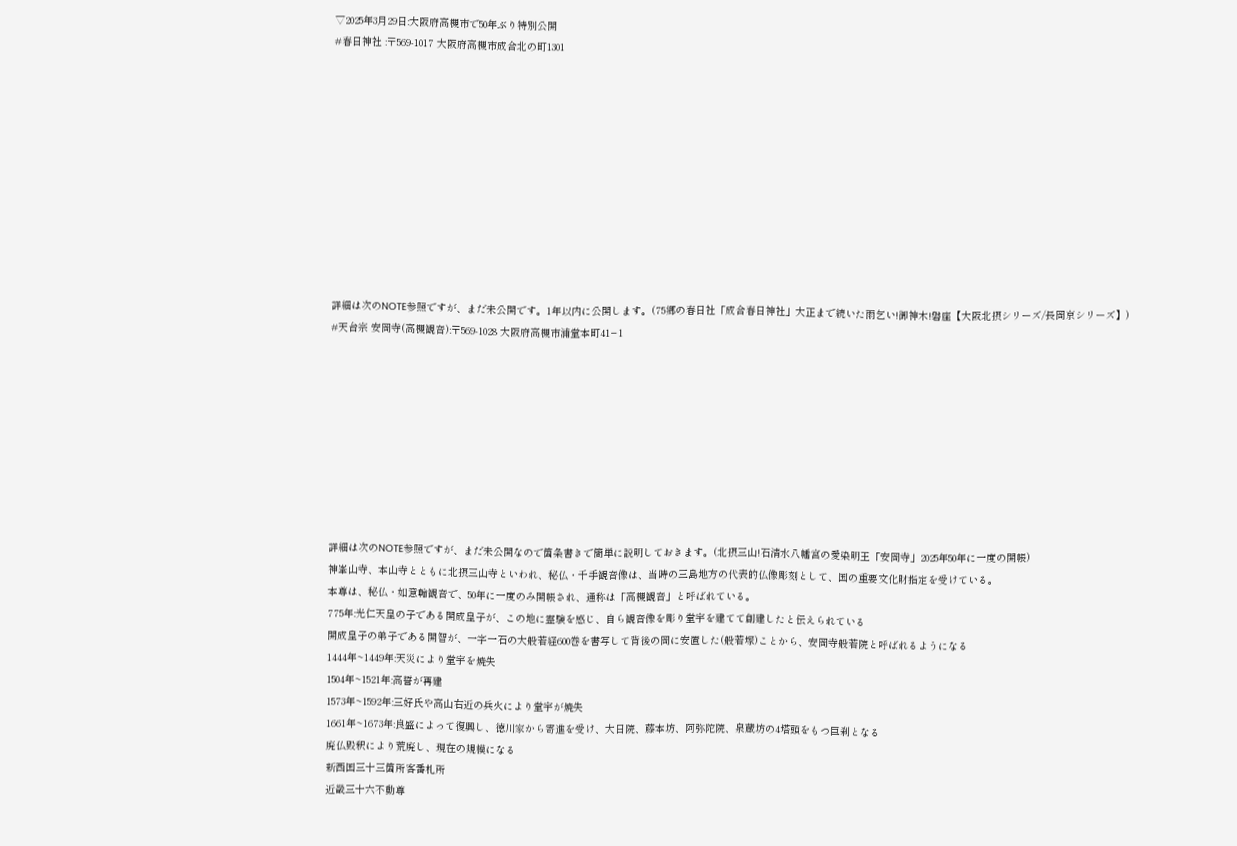▽2025年3月29日:大阪府高槻市で50年ぶり特別公開
#春日神社 :〒569-1017 大阪府高槻市成合北の町1301











詳細は次のNOTE参照ですが、まだ未公開です。1年以内に公開します。(75郷の春日社「成合春日神社」大正まで続いた雨乞い!御神木!磐座【大阪北摂シリーズ/長岡京シリーズ】)
#天台宗 安岡寺(高槻観音):〒569-1028 大阪府高槻市浦堂本町41−1









詳細は次のNOTE参照ですが、まだ未公開なので箇条書きで簡単に説明しておきます。(北摂三山!石清水八幡宮の愛染明王「安岡寺」2025年50年に一度の開帳)
神峯山寺、本山寺とともに北摂三山寺といわれ、秘仏・千手観音像は、当時の三島地方の代表的仏像彫刻として、国の重要文化財指定を受けている。
本尊は、秘仏・如意輪観音で、50年に一度のみ開帳され、通称は「高槻観音」と呼ばれている。
775年:光仁天皇の子である開成皇子が、この地に霊験を感じ、自ら観音像を彫り堂宇を建てて創建したと伝えられている
開成皇子の弟子である開智が、一字一石の大般若経600巻を書写して背後の岡に安置した(般若塚)ことから、安岡寺般若院と呼ばれるようになる
1444年~1449年:天災により堂宇を焼失
1504年~1521年:高誓が再建
1573年~1592年:三好氏や高山右近の兵火により堂宇が焼失
1661年~1673年:良盛によって復興し、徳川家から寄進を受け、大日院、藤本坊、阿弥陀院、泉蔵坊の4塔頭をもつ巨刹となる
廃仏毀釈により荒廃し、現在の規模になる
新西国三十三箇所客番札所
近畿三十六不動尊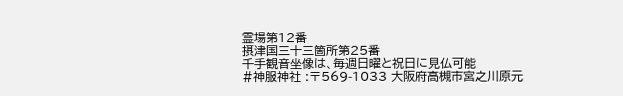霊場第12番
摂津国三十三箇所第25番
千手観音坐像は、毎週日曜と祝日に見仏可能
#神服神社 :〒569-1033 大阪府高槻市宮之川原元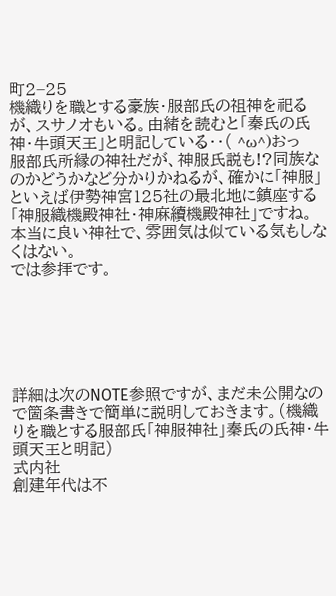町2−25
機織りを職とする豪族・服部氏の祖神を祀るが、スサノオもいる。由緒を読むと「秦氏の氏神・牛頭天王」と明記している・・( ^ω^)おっ
服部氏所縁の神社だが、神服氏説も!?同族なのかどうかなど分かりかねるが、確かに「神服」といえば伊勢神宮125社の最北地に鎮座する「神服織機殿神社・神麻續機殿神社」ですね。本当に良い神社で、雰囲気は似ている気もしなくはない。
では参拝です。






詳細は次のNOTE参照ですが、まだ未公開なので箇条書きで簡単に説明しておきます。(機織りを職とする服部氏「神服神社」秦氏の氏神・牛頭天王と明記)
式内社
創建年代は不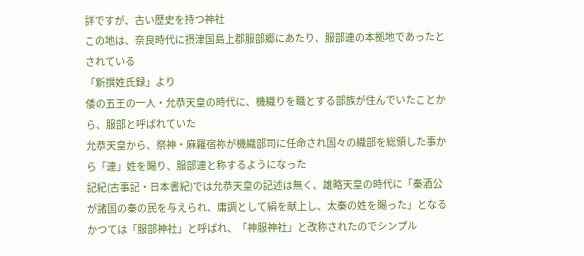詳ですが、古い歴史を持つ神社
この地は、奈良時代に摂津国島上郡服部郷にあたり、服部連の本拠地であったとされている
「新撰姓氏録」より
倭の五王の一人・允恭天皇の時代に、機織りを職とする部族が住んでいたことから、服部と呼ばれていた
允恭天皇から、祭神・麻羅宿祢が機織部司に任命され国々の織部を総領した事から「連」姓を賜り、服部連と称するようになった
記紀(古事記・日本書紀)では允恭天皇の記述は無く、雄略天皇の時代に「秦酒公が諸国の秦の民を与えられ、庸調として絹を献上し、太秦の姓を賜った」となる
かつては「服部神社」と呼ばれ、「神服神社」と改称されたのでシンプル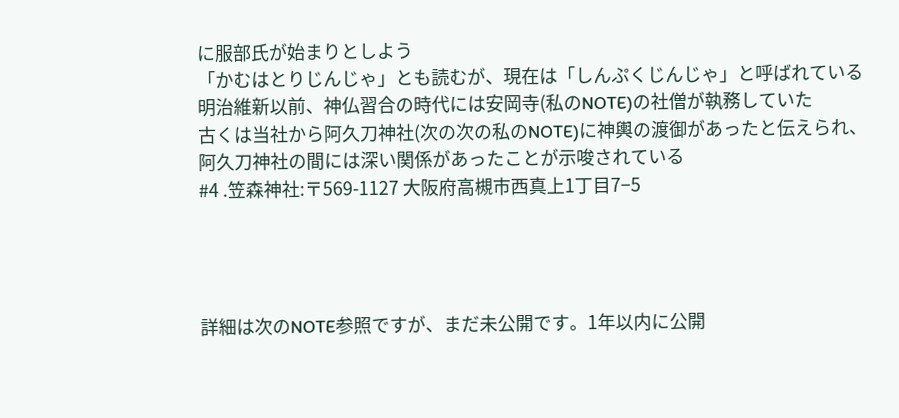に服部氏が始まりとしよう
「かむはとりじんじゃ」とも読むが、現在は「しんぷくじんじゃ」と呼ばれている
明治維新以前、神仏習合の時代には安岡寺(私のNOTE)の社僧が執務していた
古くは当社から阿久刀神社(次の次の私のNOTE)に神輿の渡御があったと伝えられ、阿久刀神社の間には深い関係があったことが示唆されている
#4 .笠森神社:〒569-1127 大阪府高槻市西真上1丁目7−5




詳細は次のNOTE参照ですが、まだ未公開です。1年以内に公開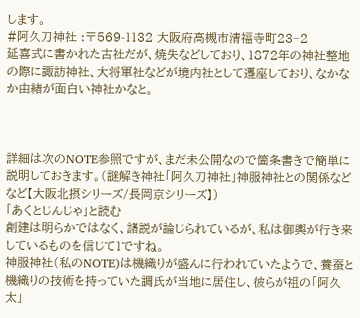します。
#阿久刀神社 :〒569-1132 大阪府高槻市清福寺町23−2
延喜式に書かれた古社だが、焼失などしており、1872年の神社整地の際に諏訪神社、大将軍社などが境内社として遷座しており、なかなか由緒が面白い神社かなと。



詳細は次のNOTE参照ですが、まだ未公開なので箇条書きで簡単に説明しておきます。(謎解き神社「阿久刀神社」神服神社との関係などなど【大阪北摂シリーズ/長岡京シリーズ】)
「あくとじんじゃ」と読む
創建は明らかではなく、諸説が論じられているが、私は御輿が行き来しているものを信じて1ですね。
神服神社(私のNOTE)は機織りが盛んに行われていたようで、養蚕と機織りの技術を持っていた調氏が当地に居住し、彼らが祖の「阿久太」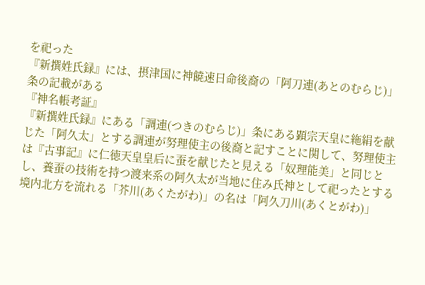を祀った
『新撰姓氏録』には、摂津国に神饒速日命後裔の「阿刀連(あとのむらじ)」条の記載がある
『神名帳考証』
『新撰姓氏録』にある「調連(つきのむらじ)」条にある顕宗天皇に絁絹を献じた「阿久太」とする調連が努理使主の後裔と記すことに関して、努理使主は『古事記』に仁徳天皇皇后に蚕を献じたと見える「奴理能美」と同じとし、養蚕の技術を持つ渡来系の阿久太が当地に住み氏神として祀ったとする
境内北方を流れる「芥川(あくたがわ)」の名は「阿久刀川(あくとがわ)」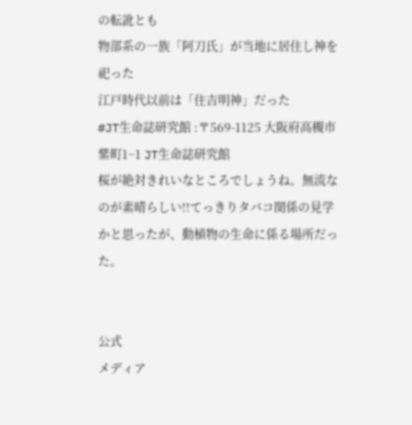の転訛とも
物部系の一族「阿刀氏」が当地に居住し神を祀った
江戸時代以前は「住吉明神」だった
#JT生命誌研究館 :〒569-1125 大阪府高槻市紫町1−1 JT生命誌研究館
桜が絶対きれいなところでしょうね。無流なのが素晴らしい!!てっきりタバコ関係の見学かと思ったが、動植物の生命に係る場所だった。


公式
メディア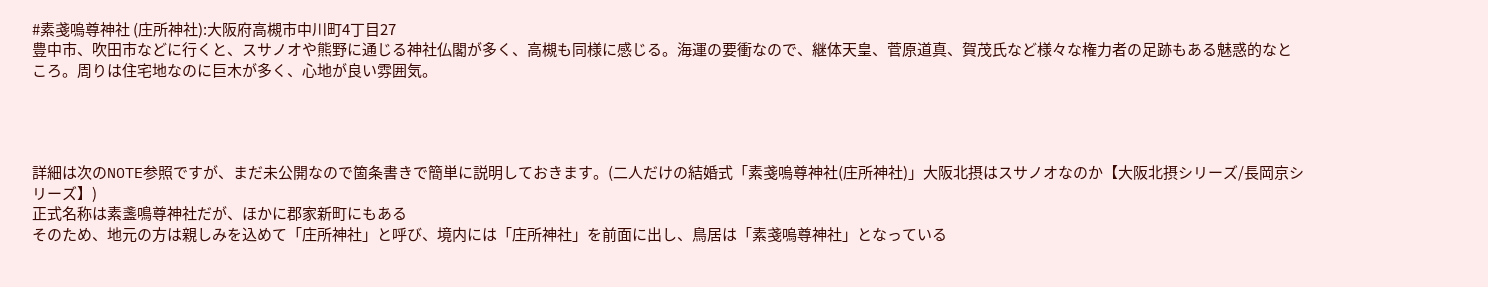#素戔嗚尊神社 (庄所神社):大阪府高槻市中川町4丁目27
豊中市、吹田市などに行くと、スサノオや熊野に通じる神社仏閣が多く、高槻も同様に感じる。海運の要衝なので、継体天皇、菅原道真、賀茂氏など様々な権力者の足跡もある魅惑的なところ。周りは住宅地なのに巨木が多く、心地が良い雰囲気。




詳細は次のNOTE参照ですが、まだ未公開なので箇条書きで簡単に説明しておきます。(二人だけの結婚式「素戔嗚尊神社(庄所神社)」大阪北摂はスサノオなのか【大阪北摂シリーズ/長岡京シリーズ】)
正式名称は素盞鳴尊神社だが、ほかに郡家新町にもある
そのため、地元の方は親しみを込めて「庄所神社」と呼び、境内には「庄所神社」を前面に出し、鳥居は「素戔嗚尊神社」となっている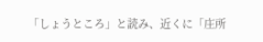「しょうところ」と読み、近くに「庄所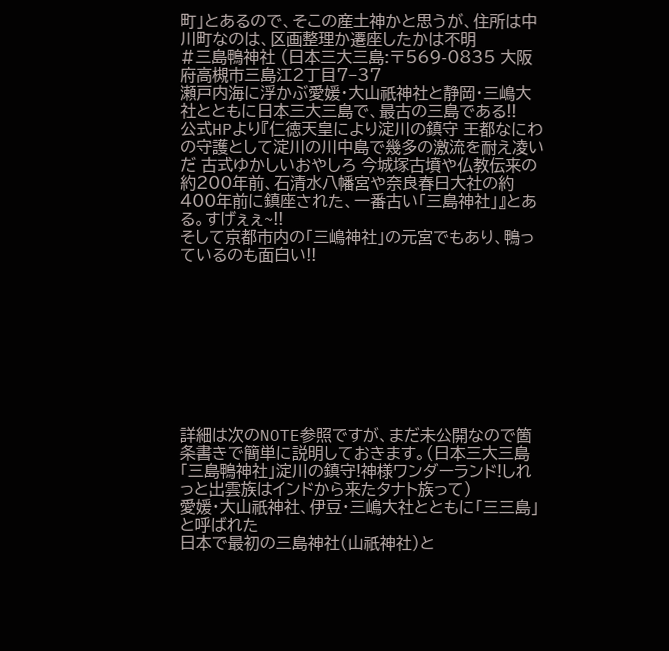町」とあるので、そこの産土神かと思うが、住所は中川町なのは、区画整理か遷座したかは不明
#三島鴨神社 (日本三大三島:〒569-0835 大阪府高槻市三島江2丁目7−37
瀬戸内海に浮かぶ愛媛・大山祇神社と静岡・三嶋大社とともに日本三大三島で、最古の三島である!!
公式HPより『仁徳天皇により淀川の鎮守 王都なにわの守護として淀川の川中島で幾多の激流を耐え凌いだ 古式ゆかしいおやしろ 今城塚古墳や仏教伝来の約200年前、石清水八幡宮や奈良春日大社の約400年前に鎮座された、一番古い「三島神社」』とある。すげぇぇ~!!
そして京都市内の「三嶋神社」の元宮でもあり、鴨っているのも面白い!!









詳細は次のNOTE参照ですが、まだ未公開なので箇条書きで簡単に説明しておきます。(日本三大三島「三島鴨神社」淀川の鎮守!神様ワンダーランド!しれっと出雲族はインドから来たタナト族って)
愛媛・大山祇神社、伊豆・三嶋大社とともに「三三島」と呼ばれた
日本で最初の三島神社(山祇神社)と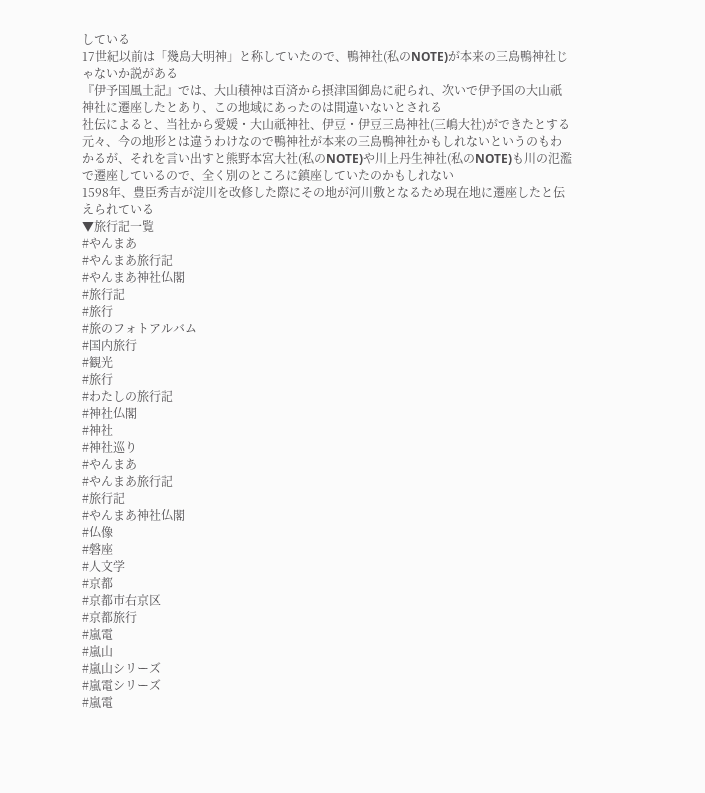している
17世紀以前は「幾島大明神」と称していたので、鴨神社(私のNOTE)が本来の三島鴨神社じゃないか説がある
『伊予国風土記』では、大山積神は百済から摂津国御島に祀られ、次いで伊予国の大山祇神社に遷座したとあり、この地域にあったのは間違いないとされる
社伝によると、当社から愛媛・大山祇神社、伊豆・伊豆三島神社(三嶋大社)ができたとする
元々、今の地形とは違うわけなので鴨神社が本来の三島鴨神社かもしれないというのもわかるが、それを言い出すと熊野本宮大社(私のNOTE)や川上丹生神社(私のNOTE)も川の氾濫で遷座しているので、全く別のところに鎮座していたのかもしれない
1598年、豊臣秀吉が淀川を改修した際にその地が河川敷となるため現在地に遷座したと伝えられている
▼旅行記一覧
#やんまあ
#やんまあ旅行記
#やんまあ神社仏閣
#旅行記
#旅行
#旅のフォトアルバム
#国内旅行
#観光
#旅行
#わたしの旅行記
#神社仏閣
#神社
#神社巡り
#やんまあ
#やんまあ旅行記
#旅行記
#やんまあ神社仏閣
#仏像
#磐座
#人文学
#京都
#京都市右京区
#京都旅行
#嵐電
#嵐山
#嵐山シリーズ
#嵐電シリーズ
#嵐電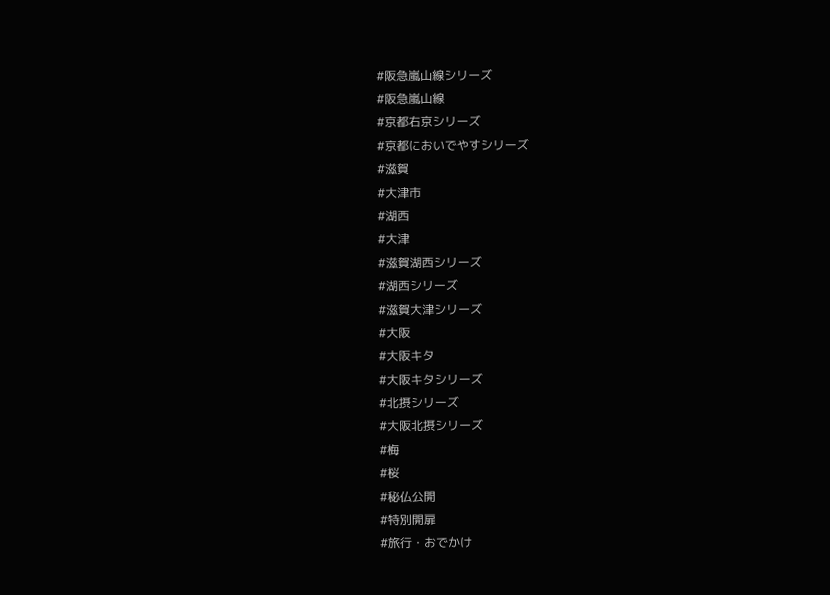#阪急嵐山線シリーズ
#阪急嵐山線
#京都右京シリーズ
#京都においでやすシリーズ
#滋賀
#大津市
#湖西
#大津
#滋賀湖西シリーズ
#湖西シリーズ
#滋賀大津シリーズ
#大阪
#大阪キタ
#大阪キタシリーズ
#北摂シリーズ
#大阪北摂シリーズ
#梅
#桜
#秘仏公開
#特別開扉
#旅行・おでかけ